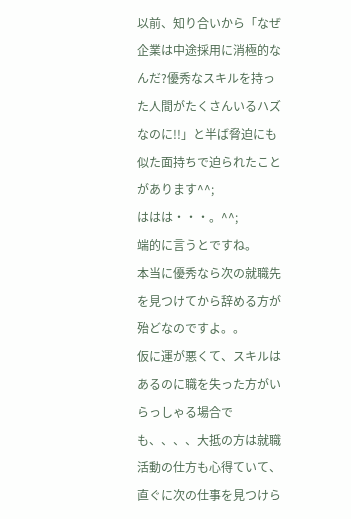以前、知り合いから「なぜ企業は中途採用に消極的なんだ?優秀なスキルを持った人間がたくさんいるハズなのに!!」と半ば脅迫にも似た面持ちで迫られたことがあります^^;
ははは・・・。^^;
端的に言うとですね。
本当に優秀なら次の就職先を見つけてから辞める方が殆どなのですよ。。
仮に運が悪くて、スキルはあるのに職を失った方がいらっしゃる場合でも、、、、大抵の方は就職活動の仕方も心得ていて、直ぐに次の仕事を見つけら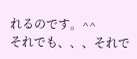れるのです。^^
それでも、、、それで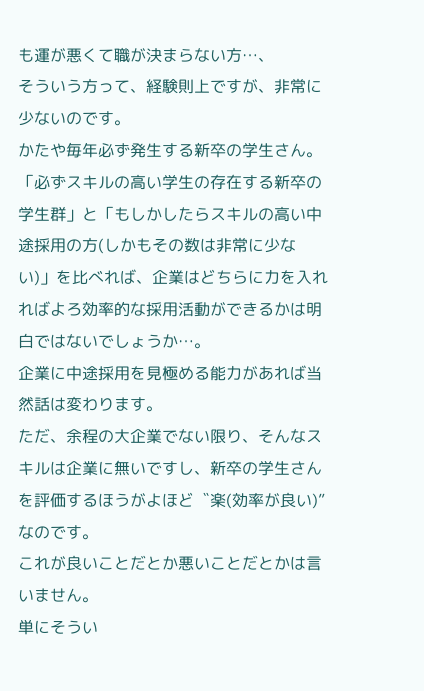も運が悪くて職が決まらない方…、
そういう方って、経験則上ですが、非常に少ないのです。
かたや毎年必ず発生する新卒の学生さん。
「必ずスキルの高い学生の存在する新卒の学生群」と「もしかしたらスキルの高い中途採用の方(しかもその数は非常に少ない)」を比べれば、企業はどちらに力を入れればよろ効率的な採用活動ができるかは明白ではないでしょうか…。
企業に中途採用を見極める能力があれば当然話は変わります。
ただ、余程の大企業でない限り、そんなスキルは企業に無いですし、新卒の学生さんを評価するほうがよほど〝楽(効率が良い)”なのです。
これが良いことだとか悪いことだとかは言いません。
単にそうい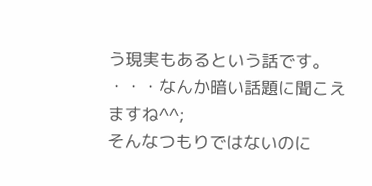う現実もあるという話です。
・・・なんか暗い話題に聞こえますね^^;
そんなつもりではないのに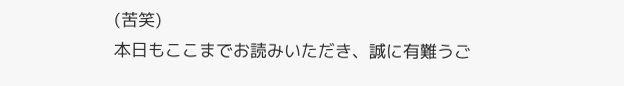(苦笑)
本日もここまでお読みいただき、誠に有難うご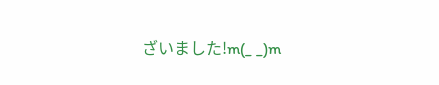ざいました!m(_ _)m